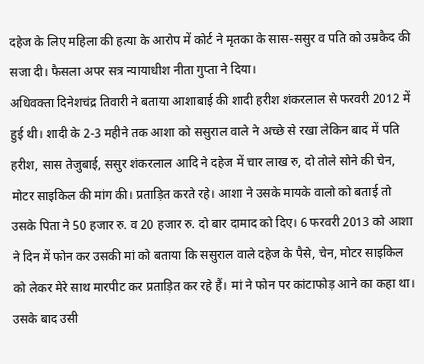दहेज के लिए महिला की हत्या के आरोप में कोर्ट ने मृतका के सास-ससुर व पति को उम्रकैद की सजा दी। फैसला अपर सत्र न्यायाधीश नीता गुप्ता ने दिया।
अधिवक्ता दिनेशचंद्र तिवारी ने बताया आशाबाई की शादी हरीश शंकरलाल से फरवरी 2012 में हुई थी। शादी के 2-3 महीने तक आशा को ससुराल वाले ने अच्छे से रखा लेकिन बाद में पति हरीश, सास तेजुबाई, ससुर शंकरलाल आदि ने दहेज में चार लाख रु, दो तोले सोने की चेन, मोटर साइकिल की मांग की। प्रताड़ित करते रहे। आशा ने उसके मायके वालो को बताई तो उसके पिता ने 50 हजार रु. व 20 हजार रु. दो बार दामाद को दिए। 6 फरवरी 2013 को आशा ने दिन में फोन कर उसकी मां को बताया कि ससुराल वाले दहेज के पैसे, चेन, मोटर साइकिल को लेकर मेरे साथ मारपीट कर प्रताड़ित कर रहे हैं। मां ने फोन पर कांटाफोड़ आने का कहा था। उसके बाद उसी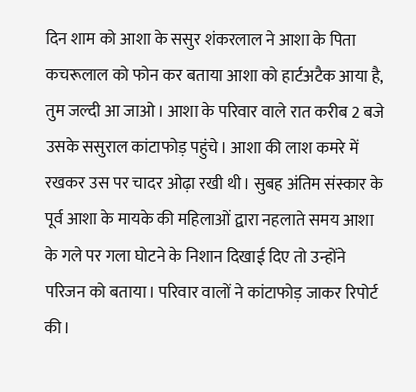दिन शाम को आशा के ससुर शंकरलाल ने आशा के पिता कचरूलाल को फोन कर बताया आशा को हार्टअटैक आया है, तुम जल्दी आ जाओ। आशा के परिवार वाले रात करीब 2 बजे उसके ससुराल कांटाफोड़ पहुंचे। आशा की लाश कमरे में रखकर उस पर चादर ओढ़ा रखी थी। सुबह अंतिम संस्कार के पूर्व आशा के मायके की महिलाओं द्वारा नहलाते समय आशा के गले पर गला घोटने के निशान दिखाई दिए तो उन्होंने परिजन को बताया। परिवार वालों ने कांटाफोड़ जाकर रिपोर्ट की।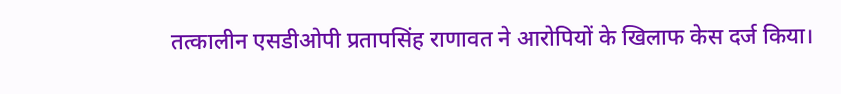तत्कालीन एसडीओपी प्रतापसिंह राणावत ने आरोपियों के खिलाफ केस दर्ज किया।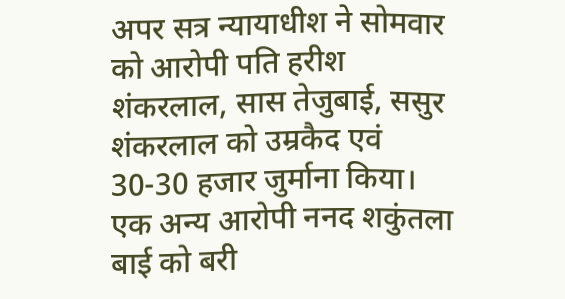अपर सत्र न्यायाधीश ने सोमवार को आरोपी पति हरीश शंकरलाल, सास तेजुबाई, ससुर शंकरलाल को उम्रकैद एवं 30-30 हजार जुर्माना किया। एक अन्य आरोपी ननद शकुंतला बाई को बरी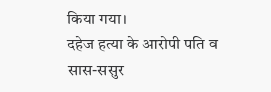किया गया।
दहेज हत्या के आरोपी पति व सास-ससुर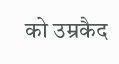को उम्रकैद